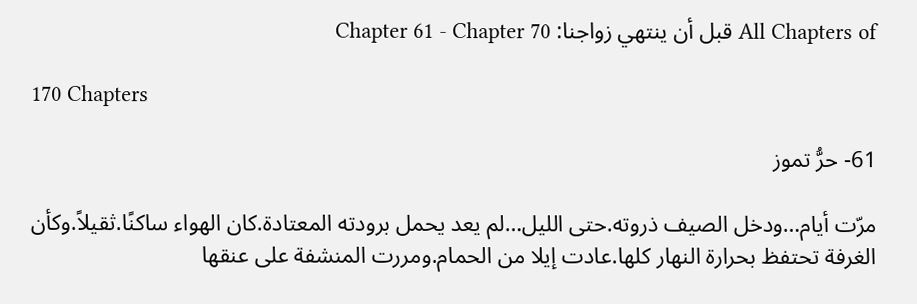All Chapters of قبل أن ينتهي زواجنا: Chapter 61 - Chapter 70

170 Chapters

61- حرُّ تموز

مرّت أيام…ودخل الصيف ذروته.حتى الليل…لم يعد يحمل برودته المعتادة.كان الهواء ساكنًا.ثقيلاً.وكأن الغرفة تحتفظ بحرارة النهار كلها.عادت إيلا من الحمام.ومررت المنشفة على عنقها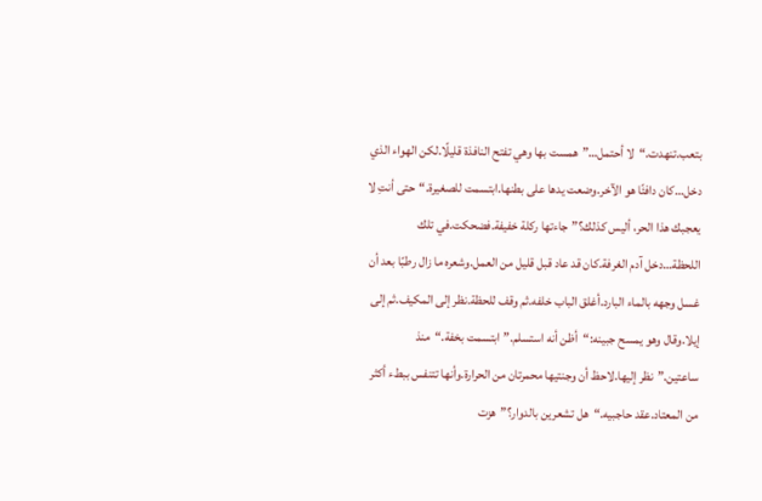بتعب.تنهدت.“لا أحتمل…”همست بها وهي تفتح النافذة قليلًا.لكن الهواء الذي دخل…كان دافئًا هو الآخر.وضعت يدها على بطنها.ابتسمت للصغيرة.“حتى أنتِ لا يعجبك هذا الحر، أليس كذلك؟”جاءتها ركلة خفيفة.فضحكت.في تلك اللحظة…دخل آدم الغرفة.كان قد عاد قبل قليل من العمل.وشعره ما زال رطبًا بعد أن غسل وجهه بالماء البارد.أغلق الباب خلفه.ثم وقف للحظة.نظر إلى المكيف.ثم إلى إيلا.وقال وهو يمسح جبينه:“أظن أنه استسلم.”ابتسمت بخفة.“منذ ساعتين.”نظر إليها.لاحظ أن وجنتيها محمرتان من الحرارة.وأنها تتنفس ببطء أكثر من المعتاد.عقد حاجبيه.“هل تشعرين بالدوار؟”هزت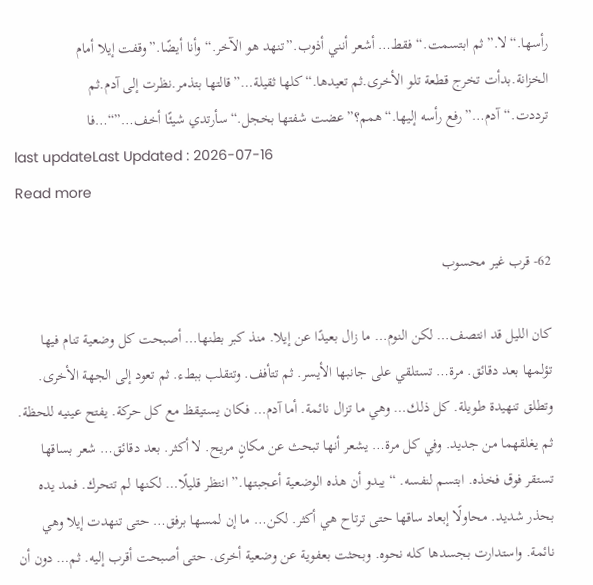رأسها.“لا.”ثم ابتسمت.“فقط… أشعر أنني أذوب.”تنهد هو الآخر.“وأنا أيضًا.”وقفت إيلا أمام الخزانة.بدأت تخرج قطعة تلو الأخرى.ثم تعيدها.“كلها ثقيلة…”قالتها بتذمر.نظرت إلى آدم.ثم ترددت.“آدم…”رفع رأسه إليها.“همم؟”عضت شفتها بخجل.“سأرتدي شيئًا أخف…”“…فا
last updateLast Updated : 2026-07-16
Read more

62- قرب غير محسوب

كان الليل قد انتصف… لكن النوم… ما زال بعيدًا عن إيلا. منذ كبر بطنها… أصبحت كل وضعية تنام فيها تؤلمها بعد دقائق. مرة… تستلقي على جانبها الأيسر. ثم تتأفف. وتتقلب ببطء. ثم تعود إلى الجهة الأخرى. وتطلق تنهيدة طويلة. كل ذلك… وهي ما تزال نائمة. أما آدم… فكان يستيقظ مع كل حركة. يفتح عينيه للحظة. ثم يغلقهما من جديد. وفي كل مرة… يشعر أنها تبحث عن مكانٍ مريح. لا أكثر. بعد دقائق… شعر بساقها تستقر فوق فخذه. ابتسم لنفسه. “يبدو أن هذه الوضعية أعجبتها.” انتظر قليلًا… لكنها لم تتحرك. فمد يده بحذر شديد. محاولًا إبعاد ساقها حتى ترتاح هي أكثر. لكن… ما إن لمسها برفق… حتى تنهدت إيلا وهي نائمة. واستدارت بجسدها كله نحوه. وبحثت بعفوية عن وضعية أخرى. حتى أصبحت أقرب إليه. ثم… دون أن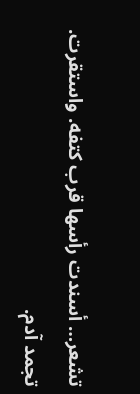تشعر… أسندت رأسها قرب كتفه. واستقرت. تجمد آدم.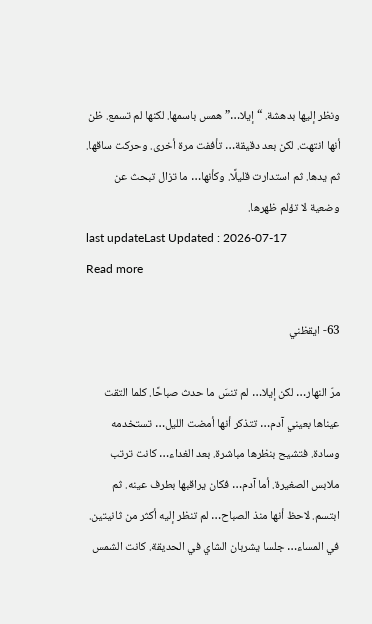ونظر إليها بدهشة. “إيلا…” همس باسمها. لكنها لم تسمع. ظن أنها انتهت. لكن بعد دقيقة… تأففت مرة أخرى. وحركت ساقها. ثم يدها. ثم استدارت قليلًا. وكأنها… ما تزال تبحث عن وضعية لا تؤلم ظهرها.
last updateLast Updated : 2026-07-17
Read more

63- ايقظني

مرّ النهار… لكن إيلا… لم تنسَ ما حدث صباحًا. كلما التقت عيناها بعيني آدم… تتذكر أنها أمضت الليل… تستخدمه وسادة. فتشيح بنظرها مباشرة. بعد الغداء… كانت ترتب ملابس الصغيرة. أما آدم… فكان يراقبها بطرف عينه. ثم ابتسم. لاحظ أنها منذ الصباح… لم تنظر إليه أكثر من ثانيتين. في المساء… جلسا يشربان الشاي في الحديقة. كانت الشمس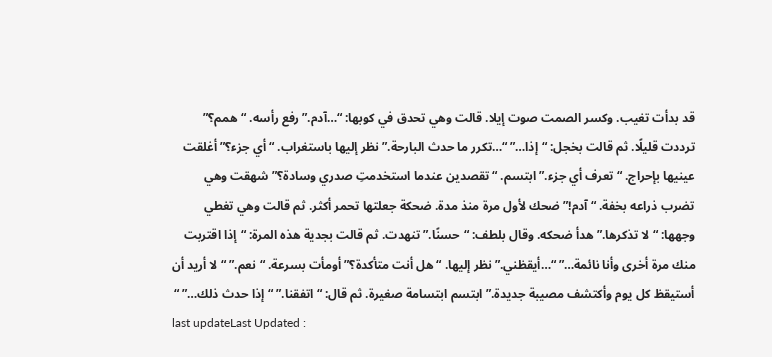قد بدأت تغيب. وكسر الصمت صوت إيلا. قالت وهي تحدق في كوبها: “…آدم.” رفع رأسه. “همم؟” ترددت قليلًا. ثم قالت بخجل: “إذا…” “…تكرر ما حدث البارحة.” نظر إليها باستغراب. “أي جزء؟” أغلقت عينيها بإحراج. “تعرف أي جزء.” ابتسم. “تقصدين عندما استخدمتِ صدري وسادة؟” شهقت وهي تضرب ذراعه بخفة. “آدم!” ضحك لأول مرة منذ مدة. ضحكة جعلتها تحمر أكثر. ثم قالت وهي تغطي وجهها: “لا تذكرها.” هدأ ضحكه. وقال بلطف: “حسنًا.” تنهدت. ثم قالت بجدية هذه المرة: “إذا اقتربت منك مرة أخرى وأنا نائمة…” “…أيقظني.” نظر إليها. “هل أنت متأكدة؟” أومأت بسرعة. “نعم.” “لا أريد أن أستيقظ كل يوم وأكتشف مصيبة جديدة.” ابتسم ابتسامة صغيرة. ثم قال: “اتفقنا.” “إذا حدث ذلك…” “
last updateLast Updated :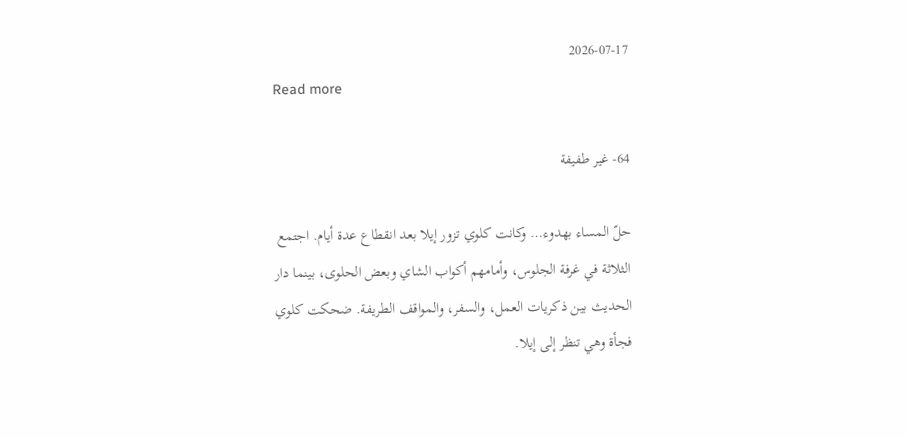2026-07-17
Read more

64- غير طفيفة

حلّ المساء بهدوء… وكانت كلوي تزور إيلا بعد انقطاع عدة أيام. اجتمع الثلاثة في غرفة الجلوس، وأمامهم أكواب الشاي وبعض الحلوى، بينما دار الحديث بين ذكريات العمل، والسفر، والمواقف الطريفة. ضحكت كلوي فجأة وهي تنظر إلى إيلا.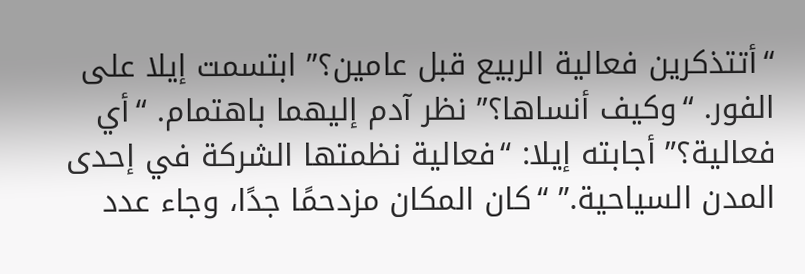“أتتذكرين فعالية الربيع قبل عامين؟” ابتسمت إيلا على الفور. “وكيف أنساها؟” نظر آدم إليهما باهتمام. “أي فعالية؟” أجابته إيلا: “فعالية نظمتها الشركة في إحدى المدن السياحية.” “كان المكان مزدحمًا جدًا، وجاء عدد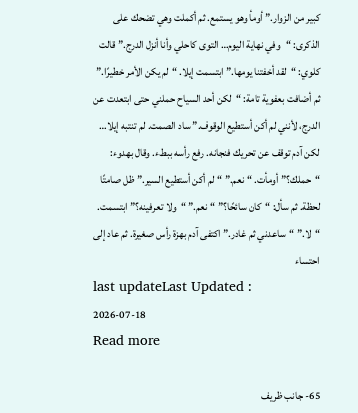كبير من الزوار.” أومأ وهو يستمع. ثم أكملت وهي تضحك على الذكرى: “وفي نهاية اليوم… التوى كاحلي وأنا أنزل الدرج.” قالت كلوي: “لقد أخفتنا يومها.” ابتسمت إيلا. “لم يكن الأمر خطيرًا.” ثم أضافت بعفوية تامة: “لكن أحد السياح حملني حتى ابتعدت عن الدرج، لأنني لم أكن أستطيع الوقوف.” ساد الصمت. لم تنتبه إيلا… لكن آدم توقف عن تحريك فنجانه. رفع رأسه ببطء. وقال بهدوء: “حملك؟” أومأت. “نعم.” “لم أكن أستطيع السير.” ظل صامتًا لحظة. ثم سأل: “كان سائحًا؟” “نعم.” “ولا تعرفينه؟” ابتسمت. “لا.” “ساعدني ثم غادر.” اكتفى آدم بهزة رأس صغيرة. ثم عاد إلى احتساء
last updateLast Updated : 2026-07-18
Read more

65- جانب ظريف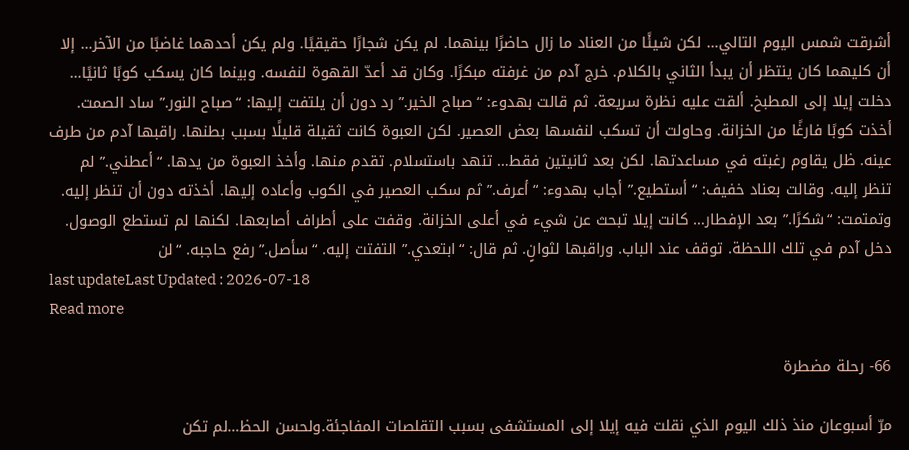أشرقت شمس اليوم التالي… لكن شيئًا من العناد ما زال حاضرًا بينهما. لم يكن شجارًا حقيقيًا. ولم يكن أحدهما غاضبًا من الآخر… إلا أن كليهما كان ينتظر أن يبدأ الثاني بالكلام. خرج آدم من غرفته مبكرًا. وكان قد أعدّ القهوة لنفسه. وبينما كان يسكب كوبًا ثانيًا… دخلت إيلا إلى المطبخ. ألقت عليه نظرة سريعة. ثم قالت بهدوء: “صباح الخير.” رد دون أن يلتفت إليها: “صباح النور.” ساد الصمت. أخذت كوبًا فارغًا من الخزانة. وحاولت أن تسكب لنفسها بعض العصير. لكن العبوة كانت ثقيلة قليلًا بسبب بطنها. راقبها آدم من طرف عينه. ظل يقاوم رغبته في مساعدتها. لكن بعد ثانيتين فقط… تنهد باستسلام. تقدم منها. وأخذ العبوة من يدها. “أعطني.” لم تنظر إليه. وقالت بعناد خفيف: “أستطيع.” أجاب بهدوء: “أعرف.” ثم سكب العصير في الكوب وأعاده إليها. أخذته دون أن تنظر إليه. وتمتمت: “شكرًا.” بعد الإفطار… كانت إيلا تبحث عن شيء في أعلى الخزانة. وقفت على أطراف أصابعها. لكنها لم تستطع الوصول. دخل آدم في تلك اللحظة. توقف عند الباب. وراقبها لثوانٍ. ثم قال: “ابتعدي.” التفتت إليه. “سأصل.” رفع حاجبه. “لن
last updateLast Updated : 2026-07-18
Read more

66- رحلة مضطرة

مرّ أسبوعان منذ ذلك اليوم الذي نقلت فيه إيلا إلى المستشفى بسبب التقلصات المفاجئة.ولحسن الحظ…لم تكن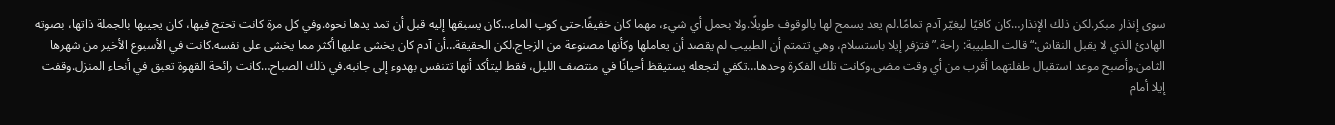سوى إنذار مبكر.لكن ذلك الإنذار…كان كافيًا ليغيّر آدم تمامًا.لم يعد يسمح لها بالوقوف طويلًا.ولا بحمل أي شيء، مهما كان خفيفًا.حتى كوب الماء…كان يسبقها إليه قبل أن تمد يدها نحوه.وفي كل مرة كانت تحتج فيها، كان يجيبها بالجملة ذاتها، بصوته الهادئ الذي لا يقبل النقاش:“قالت الطبيبة: راحة.”فتزفر إيلا باستسلام، وهي تتمتم أن الطبيب لم يقصد أن يعاملها وكأنها مصنوعة من الزجاج.لكن الحقيقة…أن آدم كان يخشى عليها أكثر مما يخشى على نفسه.كانت في الأسبوع الأخير من شهرها الثامن.وأصبح موعد استقبال طفلتهما أقرب من أي وقت مضى.وكانت تلك الفكرة وحدها…تكفي لتجعله يستيقظ أحيانًا في منتصف الليل، فقط ليتأكد أنها تتنفس بهدوء إلى جانبه.في ذلك الصباح…كانت رائحة القهوة تعبق في أنحاء المنزل.وقفت إيلا أمام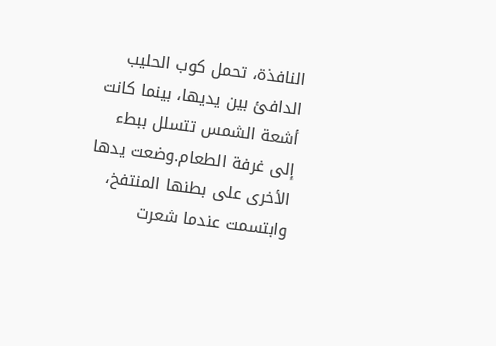النافذة، تحمل كوب الحليب الدافئ بين يديها، بينما كانت أشعة الشمس تتسلل ببطء إلى غرفة الطعام.وضعت يدها الأخرى على بطنها المنتفخ، وابتسمت عندما شعرت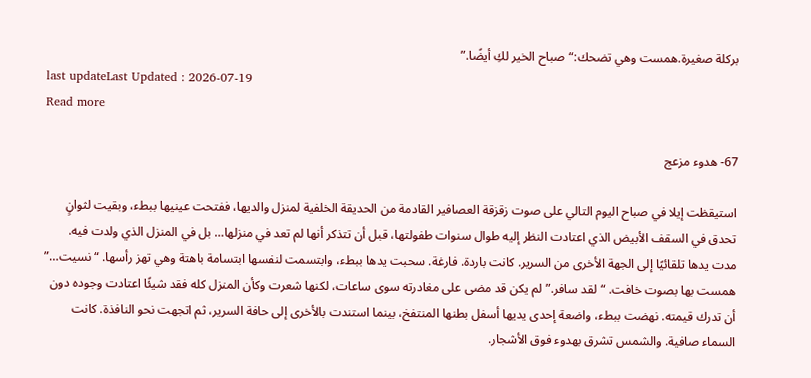بركلة صغيرة.همست وهي تضحك:“صباح الخير لكِ أيضًا.”
last updateLast Updated : 2026-07-19
Read more

67- هدوء مزعج

استيقظت إيلا في صباح اليوم التالي على صوت زقزقة العصافير القادمة من الحديقة الخلفية لمنزل والديها، ففتحت عينيها ببطء، وبقيت لثوانٍ تحدق في السقف الأبيض الذي اعتادت النظر إليه طوال سنوات طفولتها، قبل أن تتذكر أنها لم تعد في منزلها… بل في المنزل الذي ولدت فيه. مدت يدها تلقائيًا إلى الجهة الأخرى من السرير. كانت باردة. فارغة. سحبت يدها ببطء، وابتسمت لنفسها ابتسامة باهتة وهي تهز رأسها. “نسيت…” همست بها بصوت خافت. “لقد سافر.” لم يكن قد مضى على مغادرته سوى ساعات، لكنها شعرت وكأن المنزل كله فقد شيئًا اعتادت وجوده دون أن تدرك قيمته. نهضت ببطء، واضعة إحدى يديها أسفل بطنها المنتفخ، بينما استندت بالأخرى إلى حافة السرير، ثم اتجهت نحو النافذة. كانت السماء صافية. والشمس تشرق بهدوء فوق الأشجار.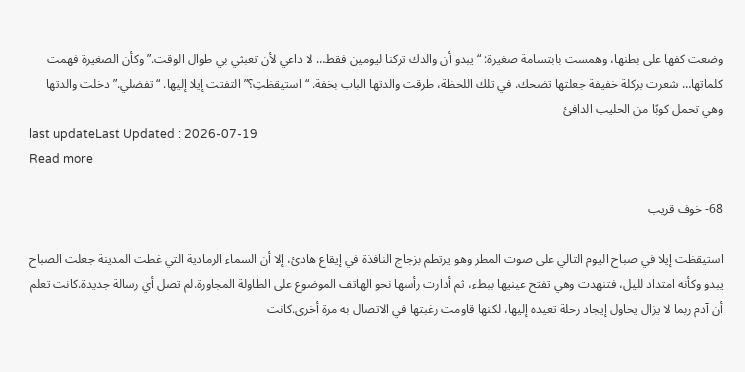وضعت كفها على بطنها، وهمست بابتسامة صغيرة: “يبدو أن والدك تركنا ليومين فقط… لا داعي لأن تعبثي بي طوال الوقت.” وكأن الصغيرة فهمت كلماتها… شعرت بركلة خفيفة جعلتها تضحك. في تلك اللحظة، طرقت والدتها الباب بخفة. “استيقظتِ؟” التفتت إيلا إليها. “تفضلي.” دخلت والدتها وهي تحمل كوبًا من الحليب الدافئ
last updateLast Updated : 2026-07-19
Read more

68- خوف قريب

استيقظت إيلا في صباح اليوم التالي على صوت المطر وهو يرتطم بزجاج النافذة في إيقاع هادئ، إلا أن السماء الرمادية التي غطت المدينة جعلت الصباح يبدو وكأنه امتداد لليل، فتنهدت وهي تفتح عينيها ببطء، ثم أدارت رأسها نحو الهاتف الموضوع على الطاولة المجاورة.لم تصل أي رسالة جديدة.كانت تعلم أن آدم ربما لا يزال يحاول إيجاد رحلة تعيده إليها، لكنها قاومت رغبتها في الاتصال به مرة أخرى.كانت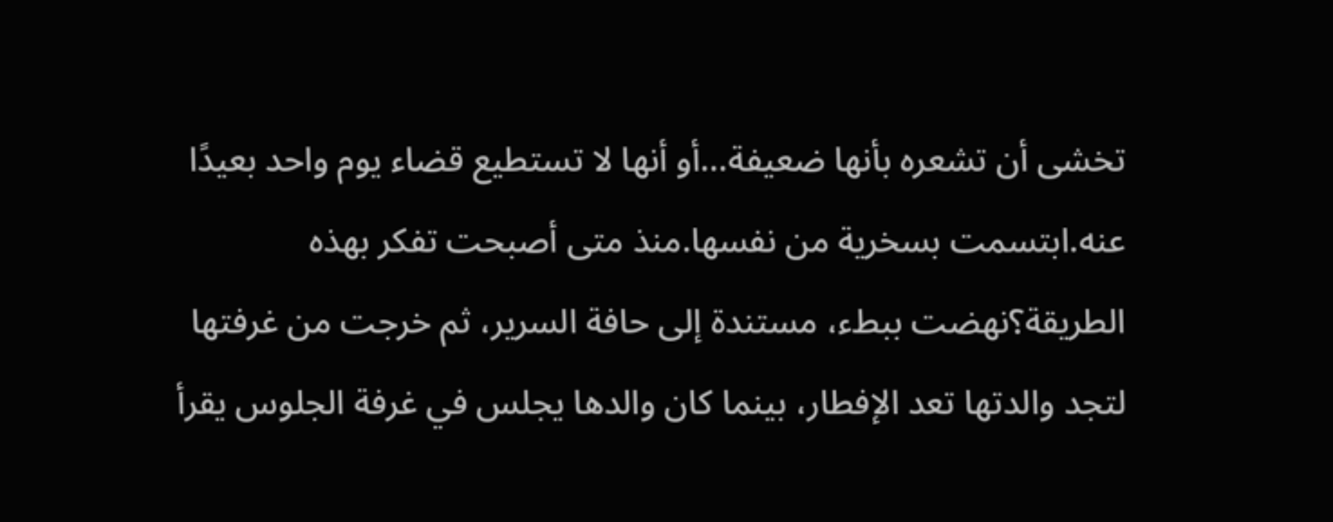تخشى أن تشعره بأنها ضعيفة…أو أنها لا تستطيع قضاء يوم واحد بعيدًا عنه.ابتسمت بسخرية من نفسها.منذ متى أصبحت تفكر بهذه الطريقة؟نهضت ببطء، مستندة إلى حافة السرير، ثم خرجت من غرفتها لتجد والدتها تعد الإفطار، بينما كان والدها يجلس في غرفة الجلوس يقرأ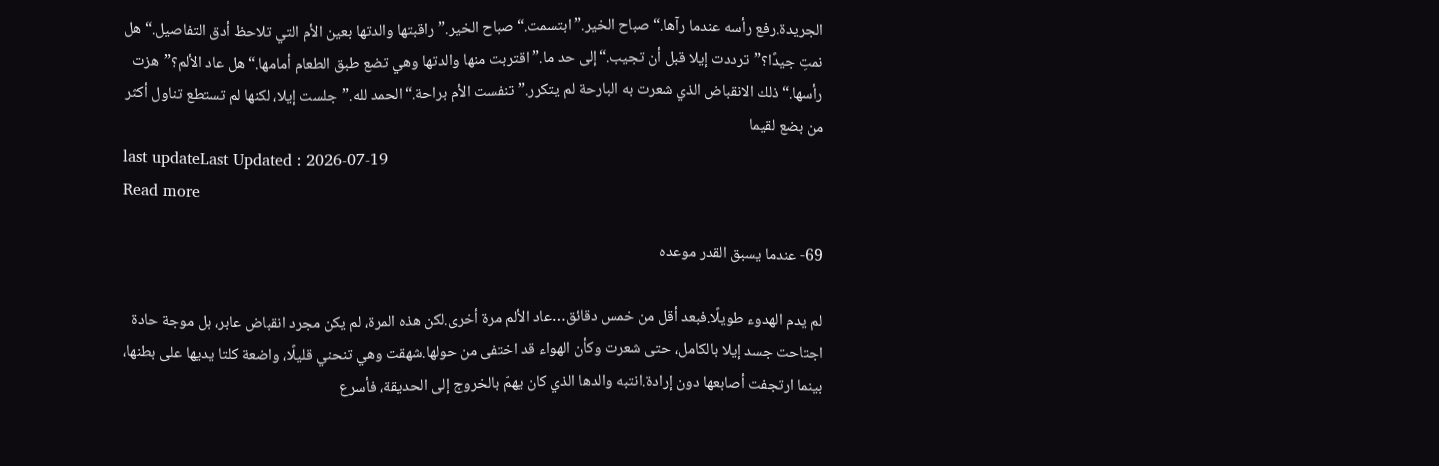الجريدة.رفع رأسه عندما رآها.“صباح الخير.”ابتسمت.“صباح الخير.”راقبتها والدتها بعين الأم التي تلاحظ أدق التفاصيل.“هل نمتِ جيدًا؟”ترددت إيلا قبل أن تجيب.“إلى حد ما.”اقتربت منها والدتها وهي تضع طبق الطعام أمامها.“هل عاد الألم؟”هزت رأسها.“ذلك الانقباض الذي شعرت به البارحة لم يتكرر.”تنفست الأم براحة.“الحمد لله.”جلست إيلا، لكنها لم تستطع تناول أكثر من بضع لقيما
last updateLast Updated : 2026-07-19
Read more

69- عندما يسبق القدر موعده

لم يدم الهدوء طويلًا.فبعد أقل من خمس دقائق…عاد الألم مرة أخرى.لكن هذه المرة، لم يكن مجرد انقباض عابر، بل موجة حادة اجتاحت جسد إيلا بالكامل، حتى شعرت وكأن الهواء قد اختفى من حولها.شهقت وهي تنحني قليلًا، واضعة كلتا يديها على بطنها، بينما ارتجفت أصابعها دون إرادة.انتبه والدها الذي كان يهمّ بالخروج إلى الحديقة، فأسرع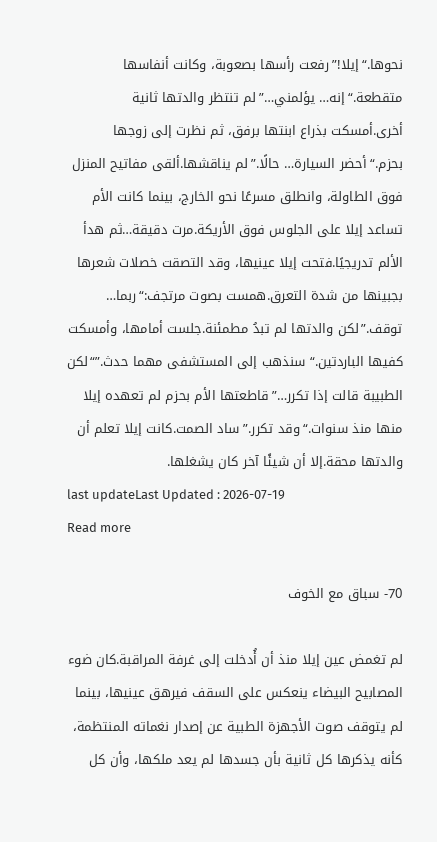نحوها.“إيلا!”رفعت رأسها بصعوبة، وكانت أنفاسها متقطعة.“إنه… يؤلمني…”لم تنتظر والدتها ثانية أخرى.أمسكت بذراع ابنتها برفق، ثم نظرت إلى زوجها بحزم.“أحضر السيارة… حالًا.”لم يناقشها.ألقى مفاتيح المنزل فوق الطاولة، وانطلق مسرعًا نحو الخارج، بينما كانت الأم تساعد إيلا على الجلوس فوق الأريكة.مرت دقيقة…ثم هدأ الألم تدريجيًا.فتحت إيلا عينيها، وقد التصقت خصلات شعرها بجبينها من شدة التعرق.همست بصوت مرتجف:“ربما… توقف.”لكن والدتها لم تبدُ مطمئنة.جلست أمامها، وأمسكت كفيها الباردتين.“سنذهب إلى المستشفى مهما حدث.”“لكن الطبيبة قالت إذا تكرر…”قاطعتها الأم بحزم لم تعهده إيلا منها منذ سنوات.“وقد تكرر.”ساد الصمت.كانت إيلا تعلم أن والدتها محقة.إلا أن شيئًا آخر كان يشغلها.
last updateLast Updated : 2026-07-19
Read more

70- سباق مع الخوف

لم تغمض عين إيلا منذ أن أُدخلت إلى غرفة المراقبة.كان ضوء المصابيح البيضاء ينعكس على السقف فيرهق عينيها، بينما لم يتوقف صوت الأجهزة الطبية عن إصدار نغماته المنتظمة، كأنه يذكرها كل ثانية بأن جسدها لم يعد ملكها، وأن كل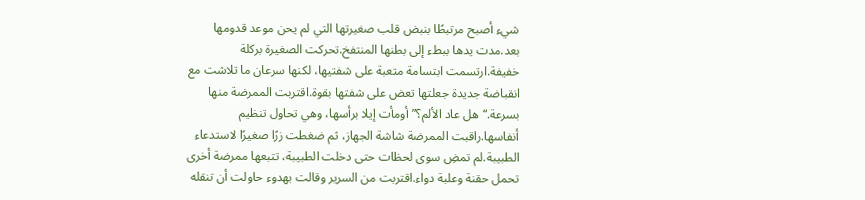شيء أصبح مرتبطًا بنبض قلب صغيرتها التي لم يحن موعد قدومها بعد.مدت يدها ببطء إلى بطنها المنتفخ.تحركت الصغيرة بركلة خفيفة.ارتسمت ابتسامة متعبة على شفتيها، لكنها سرعان ما تلاشت مع انقباضة جديدة جعلتها تعض على شفتها بقوة.اقتربت الممرضة منها بسرعة.“هل عاد الألم؟”أومأت إيلا برأسها، وهي تحاول تنظيم أنفاسها.راقبت الممرضة شاشة الجهاز، ثم ضغطت زرًا صغيرًا لاستدعاء الطبيبة.لم تمضِ سوى لحظات حتى دخلت الطبيبة، تتبعها ممرضة أخرى تحمل حقنة وعلبة دواء.اقتربت من السرير وقالت بهدوء حاولت أن تنقله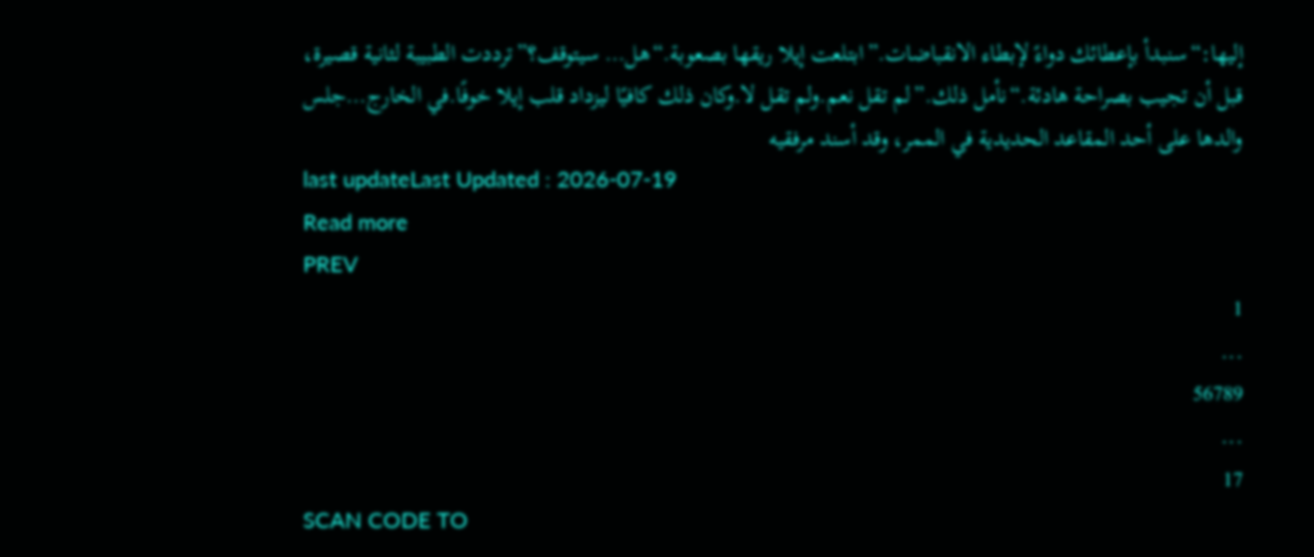إليها:“سنبدأ بإعطائك دواءً لإبطاء الانقباضات.”ابتلعت إيلا ريقها بصعوبة.“هل… سيتوقف؟”ترددت الطبيبة لثانية قصيرة، قبل أن تجيب بصراحة هادئة.“نأمل ذلك.”لم تقل نعم.ولم تقل لا.وكان ذلك كافيًا ليزداد قلب إيلا خوفًا.في الخارج…جلس والدها على أحد المقاعد الحديدية في الممر، وقد أسند مرفقيه
last updateLast Updated : 2026-07-19
Read more
PREV
1
...
56789
...
17
SCAN CODE TO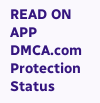READ ON APP
DMCA.com Protection Status